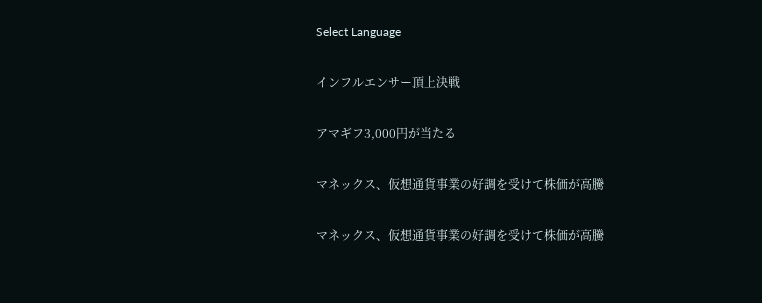Select Language

インフルエンサー頂上決戦

アマギフ3,000円が当たる

マネックス、仮想通貨事業の好調を受けて株価が高騰

マネックス、仮想通貨事業の好調を受けて株価が高騰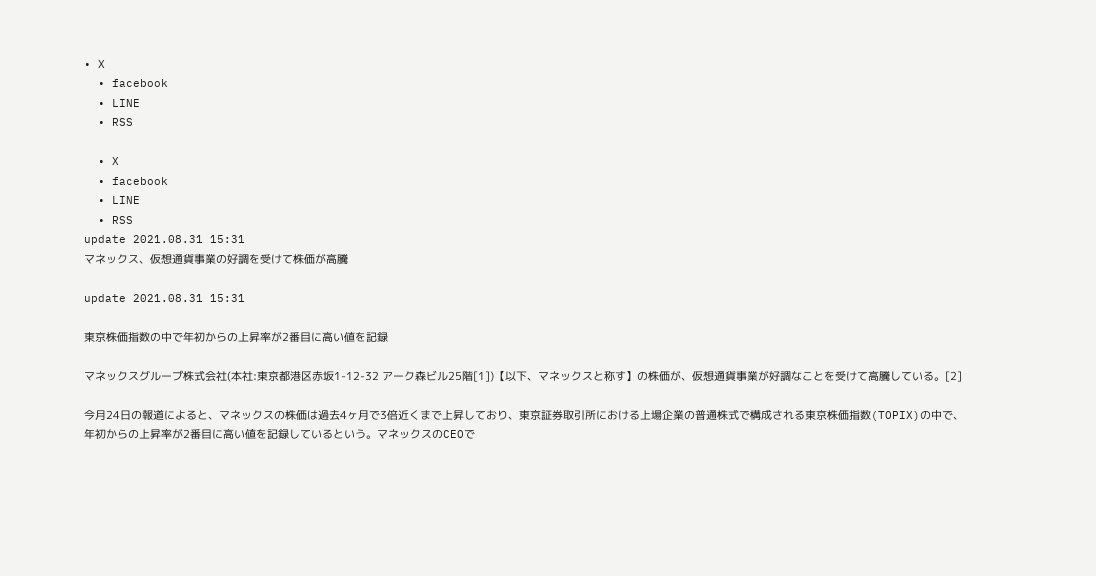• X
  • facebook
  • LINE
  • RSS

  • X
  • facebook
  • LINE
  • RSS
update 2021.08.31 15:31
マネックス、仮想通貨事業の好調を受けて株価が高騰

update 2021.08.31 15:31

東京株価指数の中で年初からの上昇率が2番目に高い値を記録

マネックスグループ株式会社(本社:東京都港区赤坂1-12-32 アーク森ビル25階[1])【以下、マネックスと称す】の株価が、仮想通貨事業が好調なことを受けて高騰している。[2]

今月24日の報道によると、マネックスの株価は過去4ヶ月で3倍近くまで上昇しており、東京証券取引所における上場企業の普通株式で構成される東京株価指数(TOPIX)の中で、年初からの上昇率が2番目に高い値を記録しているという。マネックスのCEOで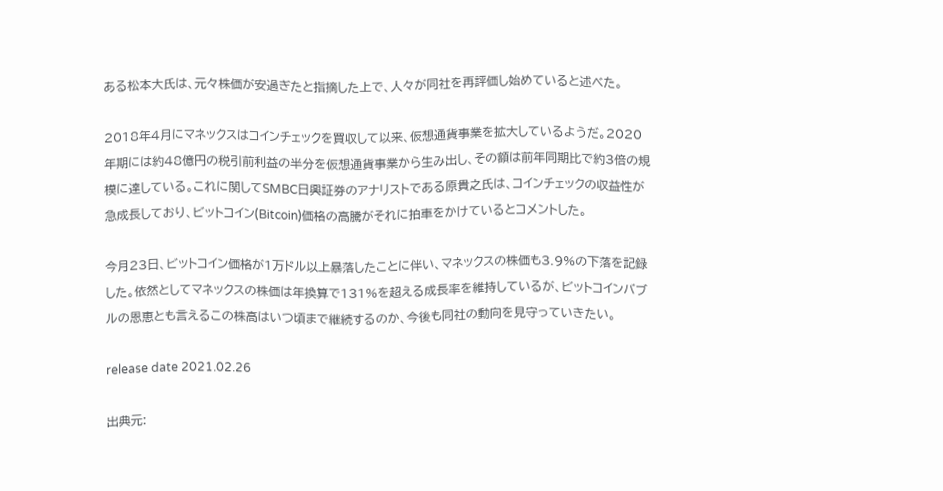ある松本大氏は、元々株価が安過ぎたと指摘した上で、人々が同社を再評価し始めていると述べた。

2018年4月にマネックスはコインチェックを買収して以来、仮想通貨事業を拡大しているようだ。2020年期には約48億円の税引前利益の半分を仮想通貨事業から生み出し、その額は前年同期比で約3倍の規模に達している。これに関してSMBC日興証券のアナリストである原貴之氏は、コインチェックの収益性が急成長しており、ビットコイン(Bitcoin)価格の高騰がそれに拍車をかけているとコメントした。

今月23日、ビットコイン価格が1万ドル以上暴落したことに伴い、マネックスの株価も3.9%の下落を記録した。依然としてマネックスの株価は年換算で131%を超える成長率を維持しているが、ビットコインバブルの恩恵とも言えるこの株高はいつ頃まで継続するのか、今後も同社の動向を見守っていきたい。

release date 2021.02.26

出典元: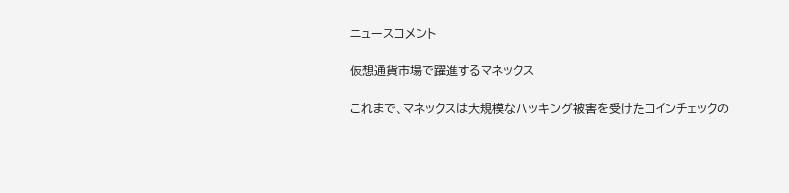ニュースコメント

仮想通貨市場で躍進するマネックス

これまで、マネックスは大規模なハッキング被害を受けたコインチェックの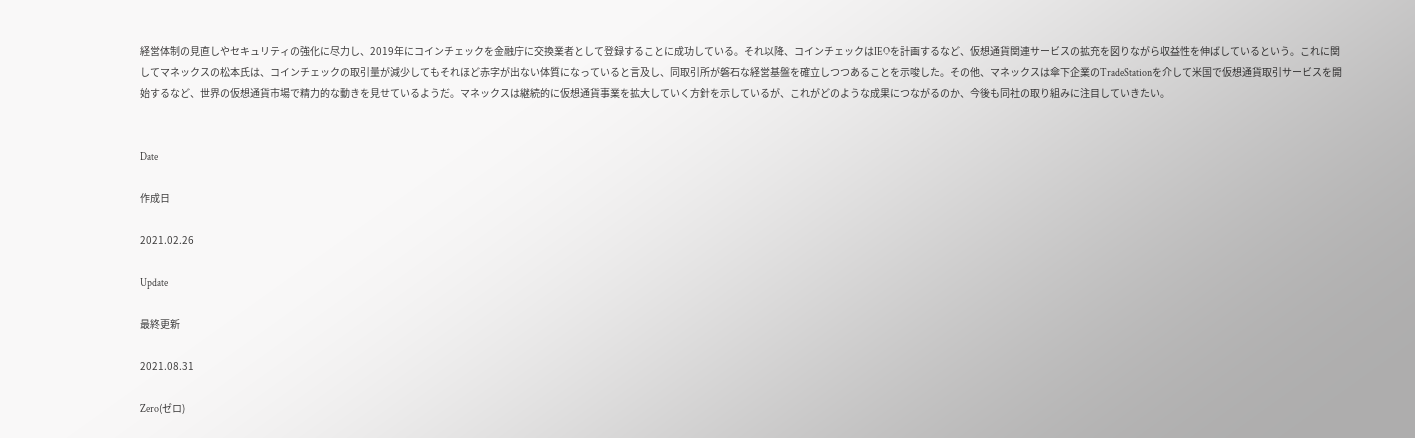経営体制の見直しやセキュリティの強化に尽力し、2019年にコインチェックを金融庁に交換業者として登録することに成功している。それ以降、コインチェックはIEOを計画するなど、仮想通貨関連サービスの拡充を図りながら収益性を伸ばしているという。これに関してマネックスの松本氏は、コインチェックの取引量が減少してもそれほど赤字が出ない体質になっていると言及し、同取引所が磐石な経営基盤を確立しつつあることを示唆した。その他、マネックスは傘下企業のTradeStationを介して米国で仮想通貨取引サービスを開始するなど、世界の仮想通貨市場で精力的な動きを見せているようだ。マネックスは継続的に仮想通貨事業を拡大していく方針を示しているが、これがどのような成果につながるのか、今後も同社の取り組みに注目していきたい。


Date

作成日

2021.02.26

Update

最終更新

2021.08.31

Zero(ゼロ)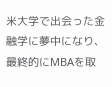米大学で出会った金融学に夢中になり、最終的にMBAを取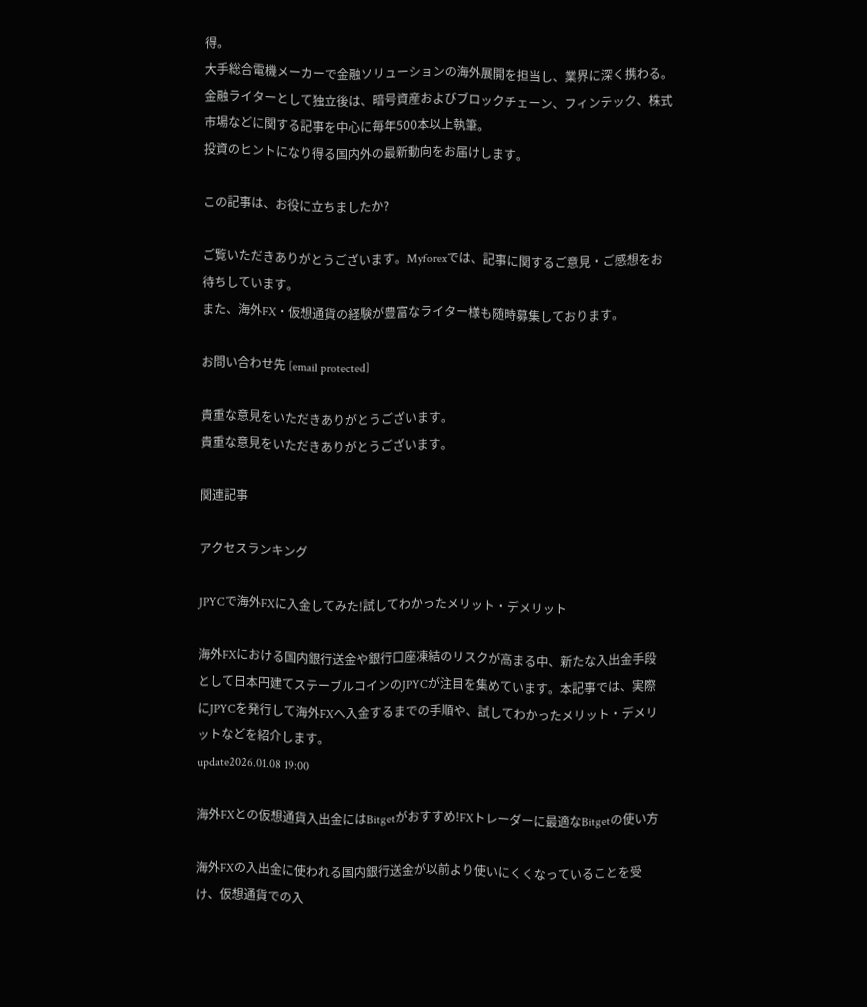得。
大手総合電機メーカーで金融ソリューションの海外展開を担当し、業界に深く携わる。
金融ライターとして独立後は、暗号資産およびブロックチェーン、フィンテック、株式市場などに関する記事を中心に毎年500本以上執筆。
投資のヒントになり得る国内外の最新動向をお届けします。

この記事は、お役に立ちましたか?

ご覧いただきありがとうございます。Myforexでは、記事に関するご意見・ご感想をお待ちしています。
また、海外FX・仮想通貨の経験が豊富なライター様も随時募集しております。

お問い合わせ先 [email protected]

貴重な意見をいただきありがとうございます。
貴重な意見をいただきありがとうございます。

関連記事

アクセスランキング

JPYCで海外FXに入金してみた!試してわかったメリット・デメリット

海外FXにおける国内銀行送金や銀行口座凍結のリスクが高まる中、新たな入出金手段として日本円建てステーブルコインのJPYCが注目を集めています。本記事では、実際にJPYCを発行して海外FXへ入金するまでの手順や、試してわかったメリット・デメリットなどを紹介します。
update2026.01.08 19:00

海外FXとの仮想通貨入出金にはBitgetがおすすめ!FXトレーダーに最適なBitgetの使い方

海外FXの入出金に使われる国内銀行送金が以前より使いにくくなっていることを受け、仮想通貨での入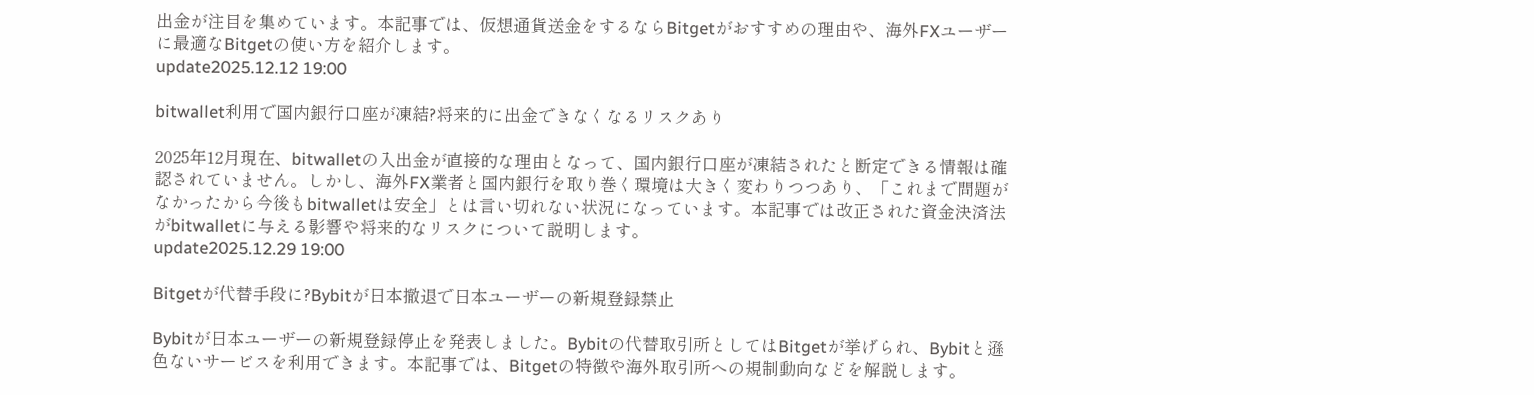出金が注目を集めています。本記事では、仮想通貨送金をするならBitgetがおすすめの理由や、海外FXユーザーに最適なBitgetの使い方を紹介します。
update2025.12.12 19:00

bitwallet利用で国内銀行口座が凍結?将来的に出金できなくなるリスクあり

2025年12月現在、bitwalletの入出金が直接的な理由となって、国内銀行口座が凍結されたと断定できる情報は確認されていません。しかし、海外FX業者と国内銀行を取り巻く環境は大きく変わりつつあり、「これまで問題がなかったから今後もbitwalletは安全」とは言い切れない状況になっています。本記事では改正された資金決済法がbitwalletに与える影響や将来的なリスクについて説明します。
update2025.12.29 19:00

Bitgetが代替手段に?Bybitが日本撤退で日本ユーザーの新規登録禁止

Bybitが日本ユーザーの新規登録停止を発表しました。Bybitの代替取引所としてはBitgetが挙げられ、Bybitと遜色ないサービスを利用できます。本記事では、Bitgetの特徴や海外取引所への規制動向などを解説します。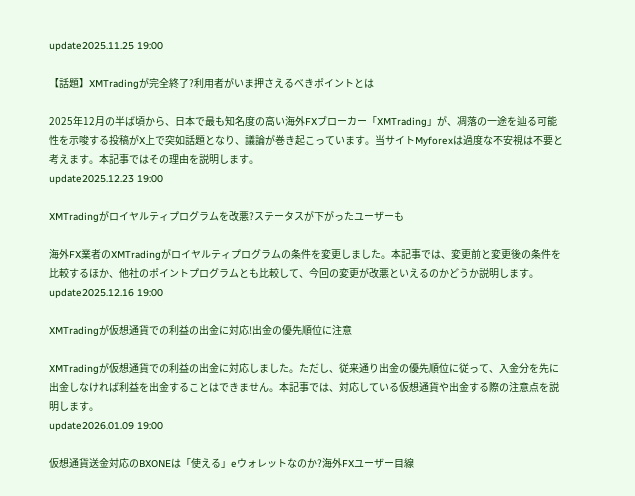update2025.11.25 19:00

【話題】XMTradingが完全終了?利用者がいま押さえるべきポイントとは

2025年12月の半ば頃から、日本で最も知名度の高い海外FXブローカー「XMTrading」が、凋落の一途を辿る可能性を示唆する投稿がX上で突如話題となり、議論が巻き起こっています。当サイトMyforexは過度な不安視は不要と考えます。本記事ではその理由を説明します。
update2025.12.23 19:00

XMTradingがロイヤルティプログラムを改悪?ステータスが下がったユーザーも

海外FX業者のXMTradingがロイヤルティプログラムの条件を変更しました。本記事では、変更前と変更後の条件を比較するほか、他社のポイントプログラムとも比較して、今回の変更が改悪といえるのかどうか説明します。
update2025.12.16 19:00

XMTradingが仮想通貨での利益の出金に対応!出金の優先順位に注意

XMTradingが仮想通貨での利益の出金に対応しました。ただし、従来通り出金の優先順位に従って、入金分を先に出金しなければ利益を出金することはできません。本記事では、対応している仮想通貨や出金する際の注意点を説明します。
update2026.01.09 19:00

仮想通貨送金対応のBXONEは「使える」eウォレットなのか?海外FXユーザー目線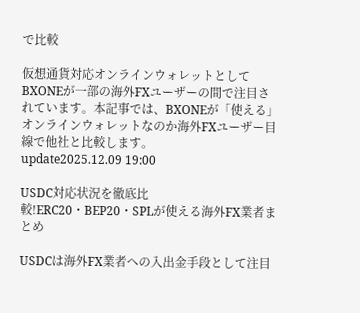で比較

仮想通貨対応オンラインウォレットとしてBXONEが一部の海外FXユーザーの間で注目されています。本記事では、BXONEが「使える」オンラインウォレットなのか海外FXユーザー目線で他社と比較します。
update2025.12.09 19:00

USDC対応状況を徹底比較!ERC20・BEP20・SPLが使える海外FX業者まとめ

USDCは海外FX業者への入出金手段として注目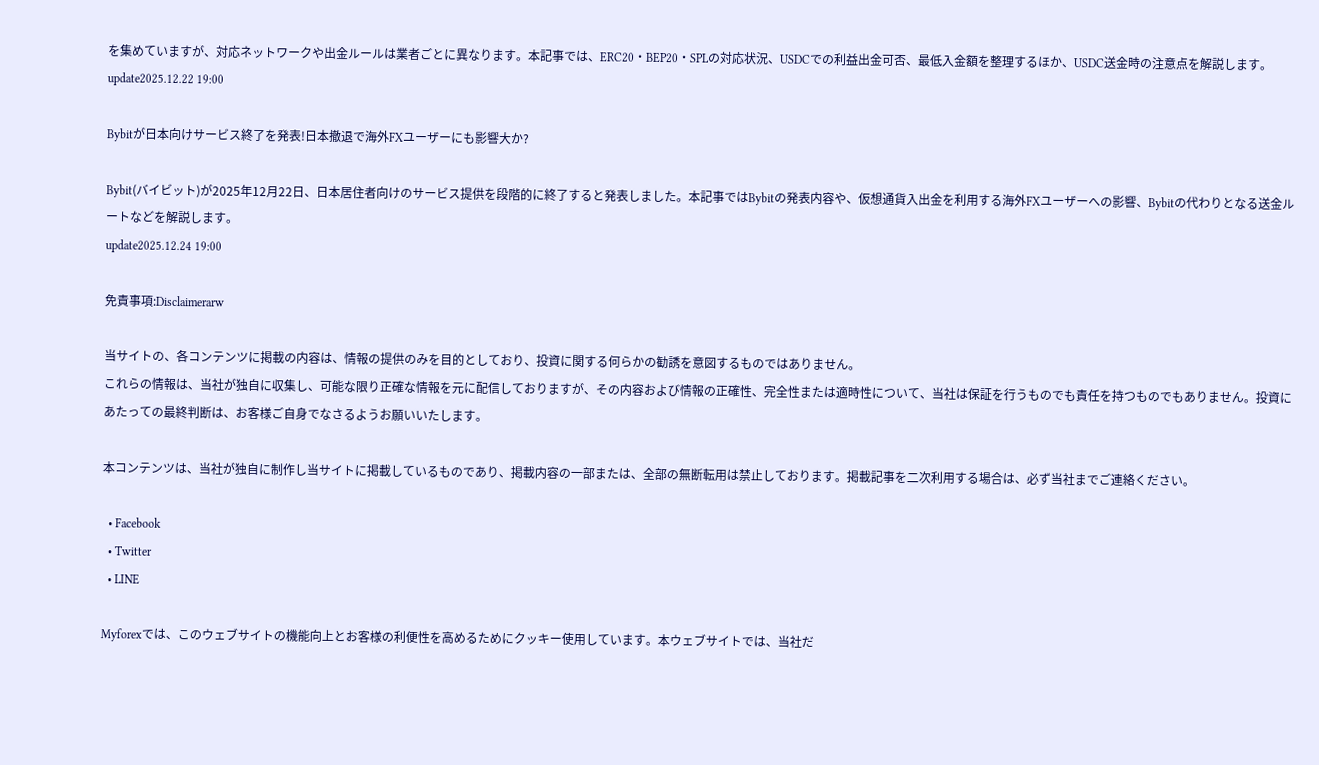を集めていますが、対応ネットワークや出金ルールは業者ごとに異なります。本記事では、ERC20・BEP20・SPLの対応状況、USDCでの利益出金可否、最低入金額を整理するほか、USDC送金時の注意点を解説します。
update2025.12.22 19:00

Bybitが日本向けサービス終了を発表!日本撤退で海外FXユーザーにも影響大か?

Bybit(バイビット)が2025年12月22日、日本居住者向けのサービス提供を段階的に終了すると発表しました。本記事ではBybitの発表内容や、仮想通貨入出金を利用する海外FXユーザーへの影響、Bybitの代わりとなる送金ルートなどを解説します。
update2025.12.24 19:00

免責事項:Disclaimerarw

当サイトの、各コンテンツに掲載の内容は、情報の提供のみを目的としており、投資に関する何らかの勧誘を意図するものではありません。
これらの情報は、当社が独自に収集し、可能な限り正確な情報を元に配信しておりますが、その内容および情報の正確性、完全性または適時性について、当社は保証を行うものでも責任を持つものでもありません。投資にあたっての最終判断は、お客様ご自身でなさるようお願いいたします。

本コンテンツは、当社が独自に制作し当サイトに掲載しているものであり、掲載内容の一部または、全部の無断転用は禁止しております。掲載記事を二次利用する場合は、必ず当社までご連絡ください。

  • Facebook
  • Twitter
  • LINE

Myforexでは、このウェブサイトの機能向上とお客様の利便性を高めるためにクッキー使用しています。本ウェブサイトでは、当社だ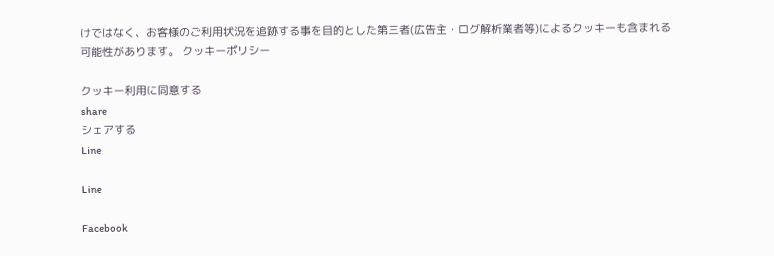けではなく、お客様のご利用状況を追跡する事を目的とした第三者(広告主・ログ解析業者等)によるクッキーも含まれる可能性があります。 クッキーポリシー

クッキー利用に同意する
share
シェアする
Line

Line

Facebook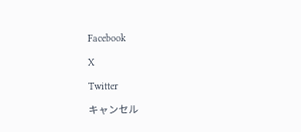Facebook

X

Twitter

キャンセル